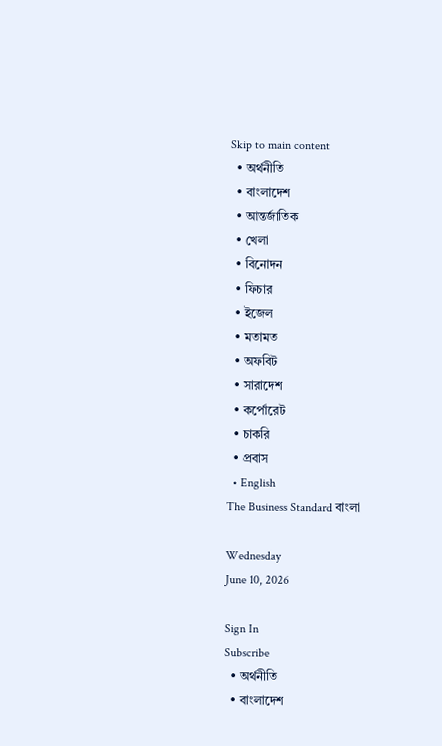Skip to main content
  • অর্থনীতি
  • বাংলাদেশ
  • আন্তর্জাতিক
  • খেলা
  • বিনোদন
  • ফিচার
  • ইজেল
  • মতামত
  • অফবিট
  • সারাদেশ
  • কর্পোরেট
  • চাকরি
  • প্রবাস
  • English
The Business Standard বাংলা

Wednesday
June 10, 2026

Sign In
Subscribe
  • অর্থনীতি
  • বাংলাদেশ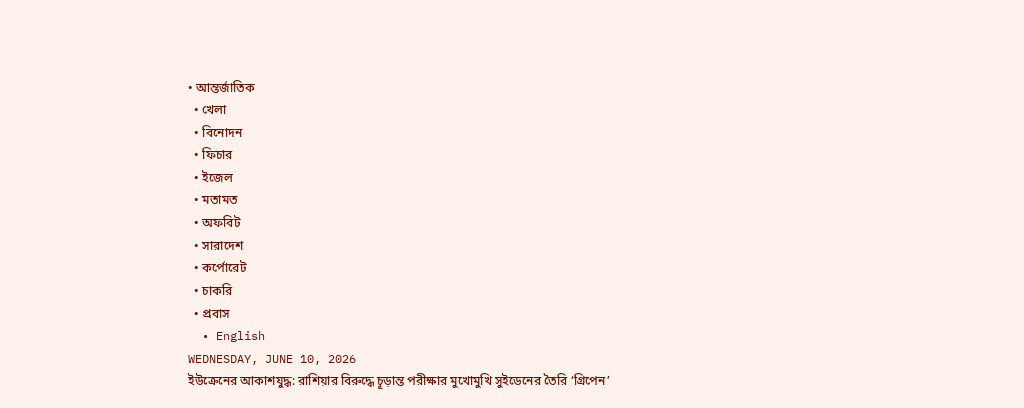• আন্তর্জাতিক
  • খেলা
  • বিনোদন
  • ফিচার
  • ইজেল
  • মতামত
  • অফবিট
  • সারাদেশ
  • কর্পোরেট
  • চাকরি
  • প্রবাস
  • English
WEDNESDAY, JUNE 10, 2026
ইউক্রেনের আকাশযুদ্ধ: রাশিয়ার বিরুদ্ধে চূড়ান্ত পরীক্ষার মুখোমুখি সুইডেনের তৈরি ‘গ্রিপেন’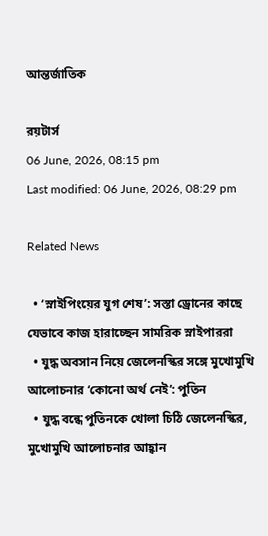আন্তর্জাতিক

রয়টার্স
06 June, 2026, 08:15 pm
Last modified: 06 June, 2026, 08:29 pm

Related News

  • ‘স্নাইপিংয়ের যুগ শেষ’: সস্তা ড্রোনের কাছে যেভাবে কাজ হারাচ্ছেন সামরিক স্নাইপাররা
  • যুদ্ধ অবসান নিয়ে জেলেনস্কির সঙ্গে মুখোমুখি আলোচনার ‘কোনো অর্থ নেই’: পুতিন
  • যুদ্ধ বন্ধে পুতিনকে খোলা চিঠি জেলেনস্কির, মুখোমুখি আলোচনার আহ্বান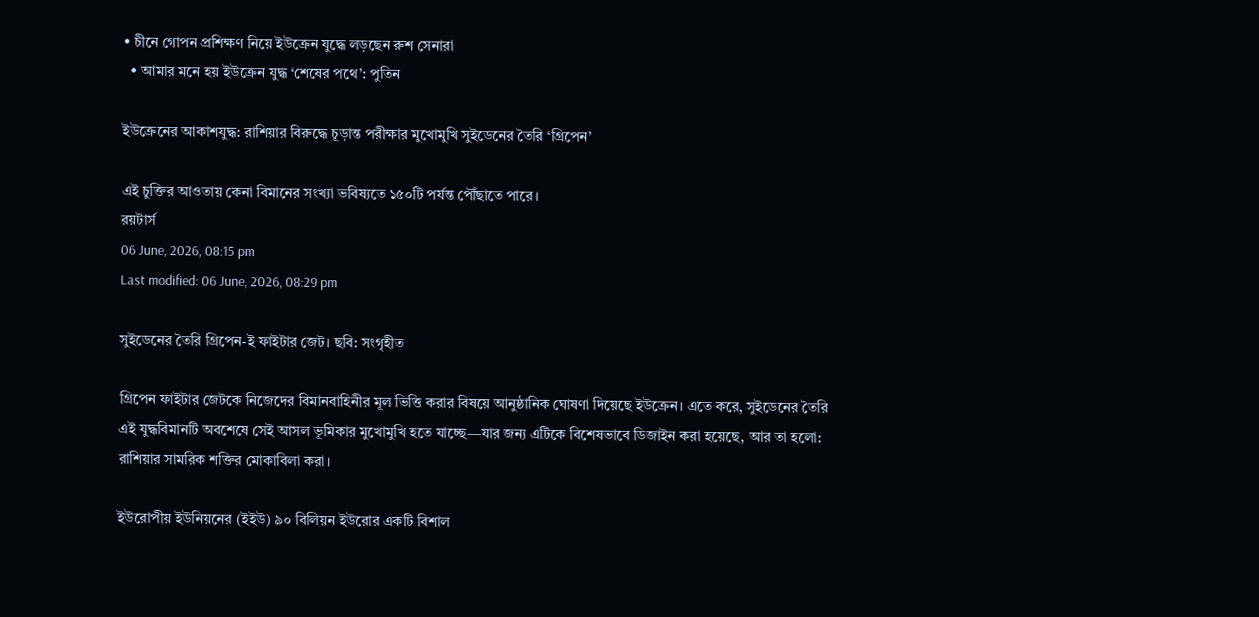• চীনে গোপন প্রশিক্ষণ নিয়ে ইউক্রেন যুদ্ধে লড়ছেন রুশ সেনারা
  • আমার মনে হয় ইউক্রেন যুদ্ধ ‘শেষের পথে’: পুতিন

ইউক্রেনের আকাশযুদ্ধ: রাশিয়ার বিরুদ্ধে চূড়ান্ত পরীক্ষার মুখোমুখি সুইডেনের তৈরি ‘গ্রিপেন’

এই চুক্তির আওতায় কেনা বিমানের সংখ্যা ভবিষ্যতে ১৫০টি পর্যন্ত পৌঁছাতে পারে।
রয়টার্স
06 June, 2026, 08:15 pm
Last modified: 06 June, 2026, 08:29 pm

সুইডেনের তৈরি গ্রিপেন-ই ফাইটার জেট। ছবি: সংগৃহীত

গ্রিপেন ফাইটার জেটকে নিজেদের বিমানবাহিনীর মূল ভিত্তি করার বিষয়ে আনুষ্ঠানিক ঘোষণা দিয়েছে ইউক্রেন। এতে করে, সুইডেনের তৈরি এই যুদ্ধবিমানটি অবশেষে সেই আসল ভূমিকার মুখোমুখি হতে যাচ্ছে—যার জন্য এটিকে বিশেষভাবে ডিজাইন করা হয়েছে, আর তা হলো: রাশিয়ার সামরিক শক্তির মোকাবিলা করা।

ইউরোপীয় ইউনিয়নের (ইইউ) ৯০ বিলিয়ন ইউরোর একটি বিশাল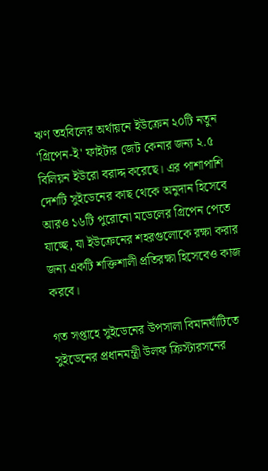ঋণ তহবিলের অর্থায়নে ইউক্রেন ২০টি নতুন 'গ্রিপেন-ই' ফাইটার জেট কেনার জন্য ২.৫ বিলিয়ন ইউরো বরাদ্দ করেছে। এর পাশাপাশি দেশটি সুইডেনের কাছ থেকে অনুদান হিসেবে আরও ১৬টি পুরোনো মডেলের গ্রিপেন পেতে যাচ্ছে, যা ইউক্রেনের শহরগুলোকে রক্ষা করার জন্য একটি শক্তিশালী প্রতিরক্ষা হিসেবেও কাজ করবে।

গত সপ্তাহে সুইডেনের উপসালা বিমানঘাঁটিতে সুইডেনের প্রধানমন্ত্রী উলফ ক্রিস্টারসনের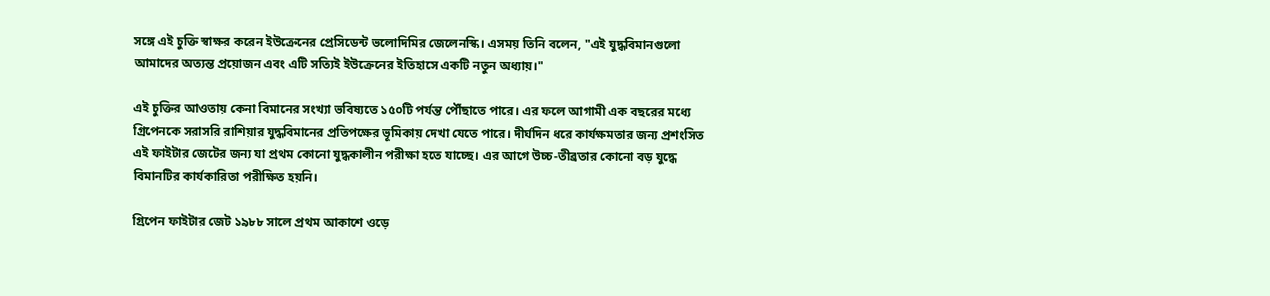সঙ্গে এই চুক্তি স্বাক্ষর করেন ইউক্রেনের প্রেসিডেন্ট ভলোদিমির জেলেনস্কি। এসময় তিনি বলেন, "এই যুদ্ধবিমানগুলো আমাদের অত্যন্ত প্রয়োজন এবং এটি সত্যিই ইউক্রেনের ইতিহাসে একটি নতুন অধ্যায়।"

এই চুক্তির আওতায় কেনা বিমানের সংখ্যা ভবিষ্যতে ১৫০টি পর্যন্ত পৌঁছাতে পারে। এর ফলে আগামী এক বছরের মধ্যে গ্রিপেনকে সরাসরি রাশিয়ার যুদ্ধবিমানের প্রতিপক্ষের ভূমিকায় দেখা যেতে পারে। দীর্ঘদিন ধরে কার্যক্ষমতার জন্য প্রশংসিত এই ফাইটার জেটের জন্য যা প্রথম কোনো যুদ্ধকালীন পরীক্ষা হতে যাচ্ছে। এর আগে উচ্চ-তীব্রতার কোনো বড় যুদ্ধে বিমানটির কার্যকারিতা পরীক্ষিত হয়নি।

গ্রিপেন ফাইটার জেট ১৯৮৮ সালে প্রথম আকাশে ওড়ে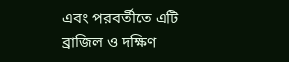এবং পরবর্তীতে এটি ব্রাজিল ও দক্ষিণ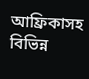আফ্রিকাসহ বিভিন্ন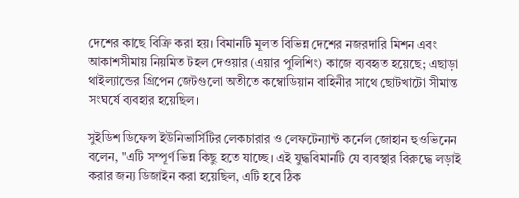দেশের কাছে বিক্রি করা হয়। বিমানটি মূলত বিভিন্ন দেশের নজরদারি মিশন এবং আকাশসীমায় নিয়মিত টহল দেওয়ার (এয়ার পুলিশিং) কাজে ব্যবহৃত হয়েছে; এছাড়া থাইল্যান্ডের গ্রিপেন জেটগুলো অতীতে কম্বোডিয়ান বাহিনীর সাথে ছোটখাটো সীমান্ত সংঘর্ষে ব্যবহার হয়েছিল।

সুইডিশ ডিফেন্স ইউনিভার্সিটির লেকচারার ও লেফটেন্যান্ট কর্নেল জোহান হুওভিনেন বলেন, "এটি সম্পূর্ণ ভিন্ন কিছু হতে যাচ্ছে। এই যুদ্ধবিমানটি যে ব্যবস্থার বিরুদ্ধে লড়াই করার জন্য ডিজাইন করা হয়েছিল, এটি হবে ঠিক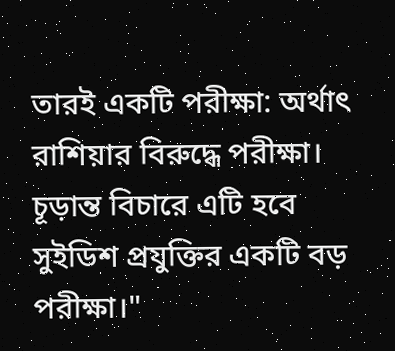তারই একটি পরীক্ষা: অর্থাৎ রাশিয়ার বিরুদ্ধে পরীক্ষা। চূড়ান্ত বিচারে এটি হবে সুইডিশ প্রযুক্তির একটি বড় পরীক্ষা।"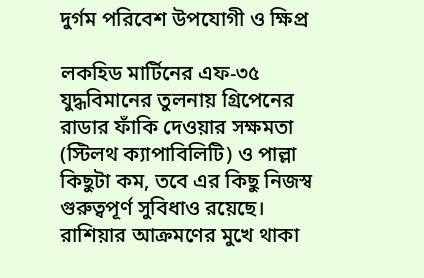দুর্গম পরিবেশ উপযোগী ও ক্ষিপ্র

লকহিড মার্টিনের এফ-৩৫ যুদ্ধবিমানের তুলনায় গ্রিপেনের রাডার ফাঁকি দেওয়ার সক্ষমতা (স্টিলথ ক্যাপাবিলিটি) ও পাল্লা কিছুটা কম, তবে এর কিছু নিজস্ব গুরুত্বপূর্ণ সুবিধাও রয়েছে। রাশিয়ার আক্রমণের মুখে থাকা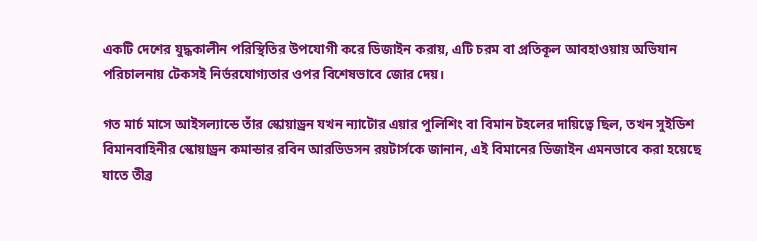একটি দেশের যুদ্ধকালীন পরিস্থিতির উপযোগী করে ডিজাইন করায়, এটি চরম বা প্রতিকূল আবহাওয়ায় অভিযান পরিচালনায় টেকসই নির্ভরযোগ্যতার ওপর বিশেষভাবে জোর দেয়।

গত মার্চ মাসে আইসল্যান্ডে তাঁর স্কোয়াড্রন যখন ন্যাটোর এয়ার পুলিশিং বা বিমান টহলের দায়িত্বে ছিল, তখন সুইডিশ বিমানবাহিনীর স্কোয়াড্রন কমান্ডার রবিন আরভিডসন রয়টার্সকে জানান, এই বিমানের ডিজাইন এমনভাবে করা হয়েছে যাতে তীব্র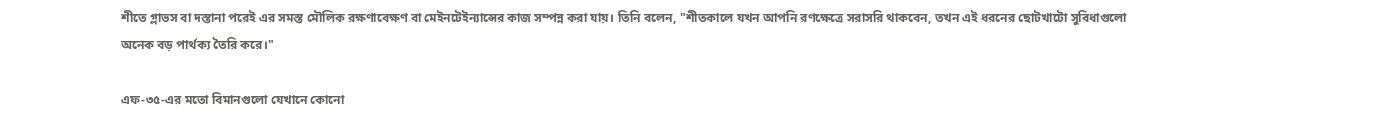শীতে গ্লাভস বা দস্তানা পরেই এর সমস্ত মৌলিক রক্ষণাবেক্ষণ বা মেইনটেইন্যান্সের কাজ সম্পন্ন করা যায়। তিনি বলেন, "শীতকালে যখন আপনি রণক্ষেত্রে সরাসরি থাকবেন, তখন এই ধরনের ছোটখাটো সুবিধাগুলো অনেক বড় পার্থক্য তৈরি করে।"

এফ-৩৫-এর মতো বিমানগুলো যেখানে কোনো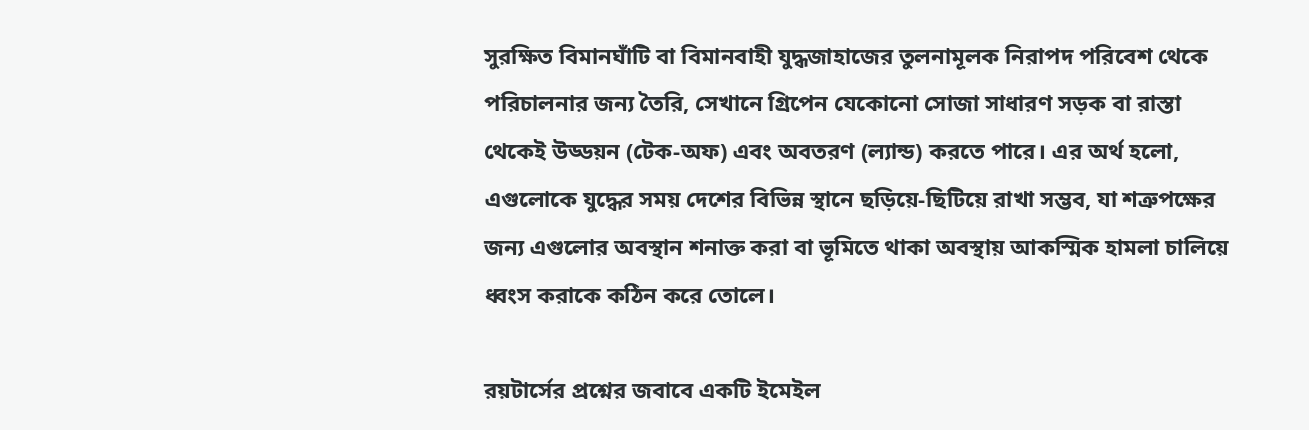সুরক্ষিত বিমানঘাঁটি বা বিমানবাহী যুদ্ধজাহাজের তুলনামূলক নিরাপদ পরিবেশ থেকে পরিচালনার জন্য তৈরি, সেখানে গ্রিপেন যেকোনো সোজা সাধারণ সড়ক বা রাস্তা থেকেই উড্ডয়ন (টেক-অফ) এবং অবতরণ (ল্যান্ড) করতে পারে। এর অর্থ হলো, এগুলোকে যুদ্ধের সময় দেশের বিভিন্ন স্থানে ছড়িয়ে-ছিটিয়ে রাখা সম্ভব, যা শত্রুপক্ষের জন্য এগুলোর অবস্থান শনাক্ত করা বা ভূমিতে থাকা অবস্থায় আকস্মিক হামলা চালিয়ে ধ্বংস করাকে কঠিন করে তোলে।

রয়টার্সের প্রশ্নের জবাবে একটি ইমেইল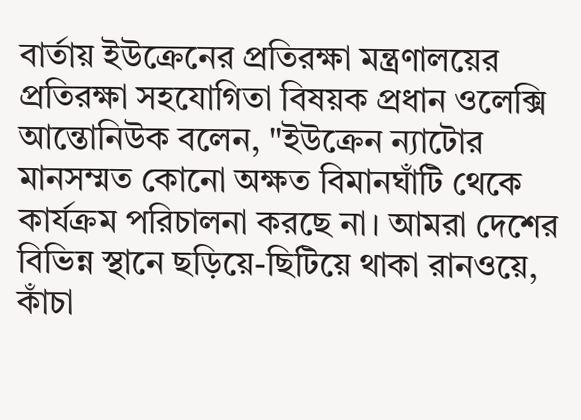বার্তায় ইউক্রেনের প্রতিরক্ষা মন্ত্রণালয়ের প্রতিরক্ষা সহযোগিতা বিষয়ক প্রধান ওলেক্সি আন্তোনিউক বলেন, "ইউক্রেন ন্যাটোর মানসম্মত কোনো অক্ষত বিমানঘাঁটি থেকে কার্যক্রম পরিচালনা করছে না। আমরা দেশের বিভিন্ন স্থানে ছড়িয়ে-ছিটিয়ে থাকা রানওয়ে, কাঁচা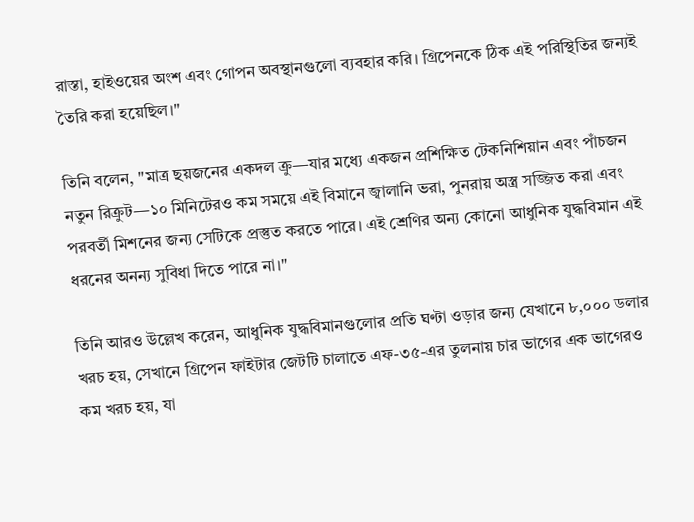রাস্তা, হাইওয়ের অংশ এবং গোপন অবস্থানগুলো ব্যবহার করি। গ্রিপেনকে ঠিক এই পরিস্থিতির জন্যই তৈরি করা হয়েছিল।"

তিনি বলেন, "মাত্র ছয়জনের একদল ক্রু—যার মধ্যে একজন প্রশিক্ষিত টেকনিশিয়ান এবং পাঁচজন নতুন রিক্রুট—১০ মিনিটেরও কম সময়ে এই বিমানে জ্বালানি ভরা, পুনরায় অস্ত্র সজ্জিত করা এবং পরবর্তী মিশনের জন্য সেটিকে প্রস্তুত করতে পারে। এই শ্রেণির অন্য কোনো আধুনিক যুদ্ধবিমান এই ধরনের অনন্য সুবিধা দিতে পারে না।"

তিনি আরও উল্লেখ করেন, আধুনিক যুদ্ধবিমানগুলোর প্রতি ঘণ্টা ওড়ার জন্য যেখানে ৮,০০০ ডলার খরচ হয়, সেখানে গ্রিপেন ফাইটার জেটটি চালাতে এফ-৩৫-এর তুলনায় চার ভাগের এক ভাগেরও কম খরচ হয়, যা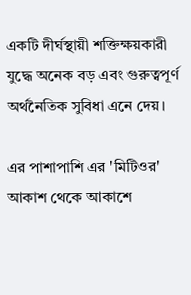একটি দীর্ঘস্থায়ী শক্তিক্ষয়কারী যুদ্ধে অনেক বড় এবং গুরুত্বপূর্ণ অর্থনৈতিক সুবিধা এনে দেয়।

এর পাশাপাশি এর 'মিটিওর' আকাশ থেকে আকাশে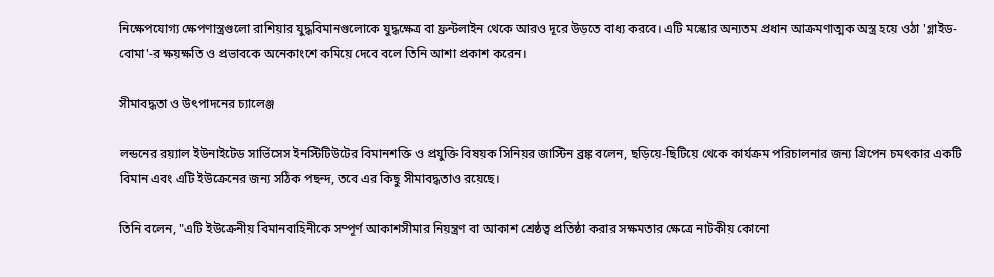নিক্ষেপযোগ্য ক্ষেপণাস্ত্রগুলো রাশিয়ার যুদ্ধবিমানগুলোকে যুদ্ধক্ষেত্র বা ফ্রন্টলাইন থেকে আরও দূরে উড়তে বাধ্য করবে। এটি মস্কোর অন্যতম প্রধান আক্রমণাত্মক অস্ত্র হয়ে ওঠা 'গ্লাইড-বোমা'-র ক্ষয়ক্ষতি ও প্রভাবকে অনেকাংশে কমিয়ে দেবে বলে তিনি আশা প্রকাশ করেন।

সীমাবদ্ধতা ও উৎপাদনের চ্যালেঞ্জ

লন্ডনের রয়্যাল ইউনাইটেড সার্ভিসেস ইনস্টিটিউটের বিমানশক্তি ও প্রযুক্তি বিষয়ক সিনিয়র জাস্টিন ব্রঙ্ক বলেন, ছড়িয়ে-ছিটিয়ে থেকে কার্যক্রম পরিচালনার জন্য গ্রিপেন চমৎকার একটি বিমান এবং এটি ইউক্রেনের জন্য সঠিক পছন্দ, তবে এর কিছু সীমাবদ্ধতাও রয়েছে।

তিনি বলেন, "এটি ইউক্রেনীয় বিমানবাহিনীকে সম্পূর্ণ আকাশসীমার নিয়ন্ত্রণ বা আকাশ শ্রেষ্ঠত্ব প্রতিষ্ঠা করার সক্ষমতার ক্ষেত্রে নাটকীয় কোনো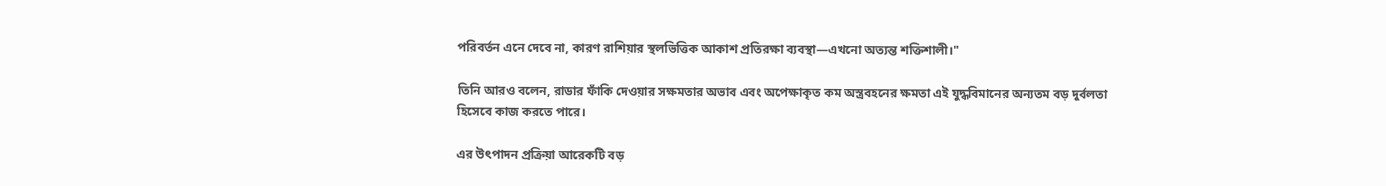পরিবর্তন এনে দেবে না, কারণ রাশিয়ার স্থলভিত্তিক আকাশ প্রতিরক্ষা ব্যবস্থা—এখনো অত্যন্ত শক্তিশালী।"

তিনি আরও বলেন, রাডার ফাঁকি দেওয়ার সক্ষমতার অভাব এবং অপেক্ষাকৃত কম অস্ত্রবহনের ক্ষমতা এই যুদ্ধবিমানের অন্যতম বড় দুর্বলতা হিসেবে কাজ করতে পারে।

এর উৎপাদন প্রক্রিয়া আরেকটি বড়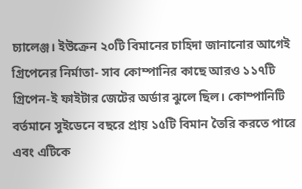চ্যালেঞ্জ। ইউক্রেন ২০টি বিমানের চাহিদা জানানোর আগেই গ্রিপেনের নির্মাতা- সাব কোম্পানির কাছে আরও ১১৭টি গ্রিপেন-ই ফাইটার জেটের অর্ডার ঝুলে ছিল। কোম্পানিটি বর্তমানে সুইডেনে বছরে প্রায় ১৫টি বিমান তৈরি করতে পারে এবং এটিকে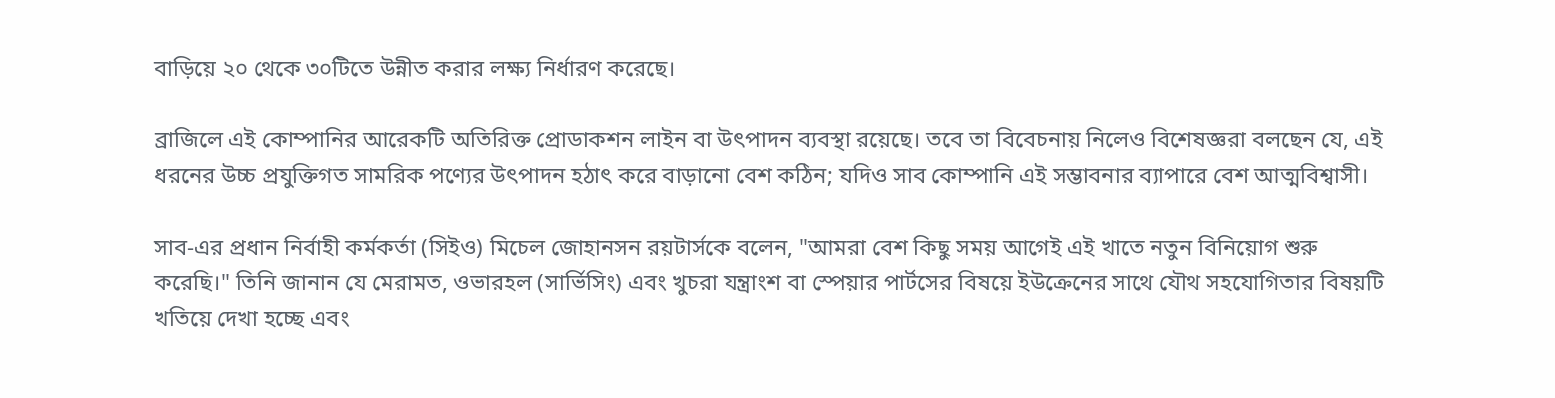বাড়িয়ে ২০ থেকে ৩০টিতে উন্নীত করার লক্ষ্য নির্ধারণ করেছে।

ব্রাজিলে এই কোম্পানির আরেকটি অতিরিক্ত প্রোডাকশন লাইন বা উৎপাদন ব্যবস্থা রয়েছে। তবে তা বিবেচনায় নিলেও বিশেষজ্ঞরা বলছেন যে, এই ধরনের উচ্চ প্রযুক্তিগত সামরিক পণ্যের উৎপাদন হঠাৎ করে বাড়ানো বেশ কঠিন; যদিও সাব কোম্পানি এই সম্ভাবনার ব্যাপারে বেশ আত্মবিশ্বাসী।

সাব-এর প্রধান নির্বাহী কর্মকর্তা (সিইও) মিচেল জোহানসন রয়টার্সকে বলেন, "আমরা বেশ কিছু সময় আগেই এই খাতে নতুন বিনিয়োগ শুরু করেছি।" তিনি জানান যে মেরামত, ওভারহল (সার্ভিসিং) এবং খুচরা যন্ত্রাংশ বা স্পেয়ার পার্টসের বিষয়ে ইউক্রেনের সাথে যৌথ সহযোগিতার বিষয়টি খতিয়ে দেখা হচ্ছে এবং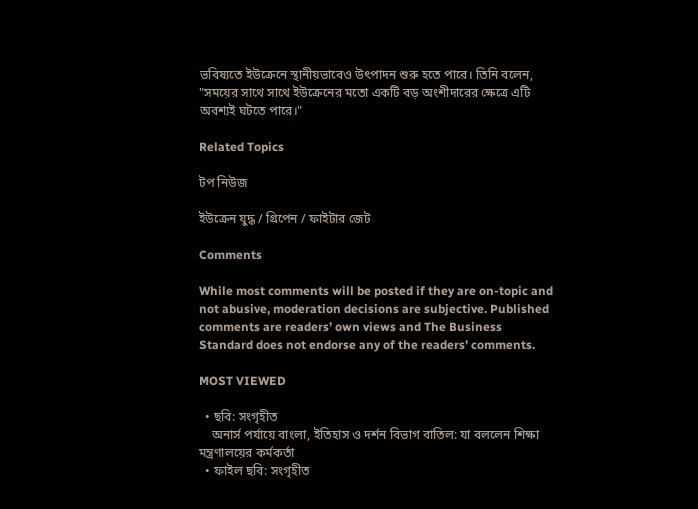ভবিষ্যতে ইউক্রেনে স্থানীয়ভাবেও উৎপাদন শুরু হতে পারে। তিনি বলেন, "সময়ের সাথে সাথে ইউক্রেনের মতো একটি বড় অংশীদারের ক্ষেত্রে এটি অবশ্যই ঘটতে পারে।"

Related Topics

টপ নিউজ

ইউক্রেন যুদ্ধ / গ্রিপেন / ফাইটার জেট

Comments

While most comments will be posted if they are on-topic and not abusive, moderation decisions are subjective. Published comments are readers’ own views and The Business Standard does not endorse any of the readers’ comments.

MOST VIEWED

  • ছবি: সংগৃহীত
    অনার্স পর্যায়ে বাংলা, ইতিহাস ও দর্শন বিভাগ বাতিল: যা বললেন শিক্ষা মন্ত্রণালয়ের কর্মকর্তা
  • ফাইল ছবি: সংগৃহীত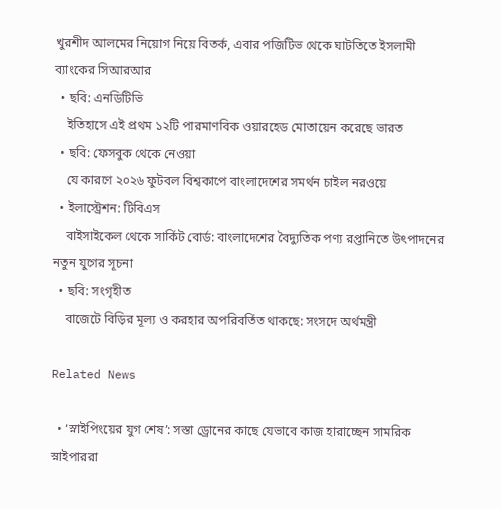খুরশীদ আলমের নিয়োগ নিয়ে বিতর্ক, এবার পজিটিভ থেকে ঘাটতিতে ইসলামী ব্যাংকের সিআরআর
  • ছবি: এনডিটিভি
    ইতিহাসে এই প্রথম ১২টি পারমাণবিক ওয়ারহেড মোতায়েন করেছে ভারত
  • ছবি: ফেসবুক থেকে নেওয়া
    যে কারণে ২০২৬ ফুটবল বিশ্বকাপে বাংলাদেশের সমর্থন চাইল নরওয়ে
  • ইলাস্ট্রেশন: টিবিএস
    বাইসাইকেল থেকে সার্কিট বোর্ড: বাংলাদেশের বৈদ্যুতিক পণ্য রপ্তানিতে উৎপাদনের নতুন যুগের সূচনা
  • ছবি: সংগৃহীত
    বাজেটে বিড়ির মূল্য ও করহার অপরিবর্তিত থাকছে: সংসদে অর্থমন্ত্রী

Related News

  • ‘স্নাইপিংয়ের যুগ শেষ’: সস্তা ড্রোনের কাছে যেভাবে কাজ হারাচ্ছেন সামরিক স্নাইপাররা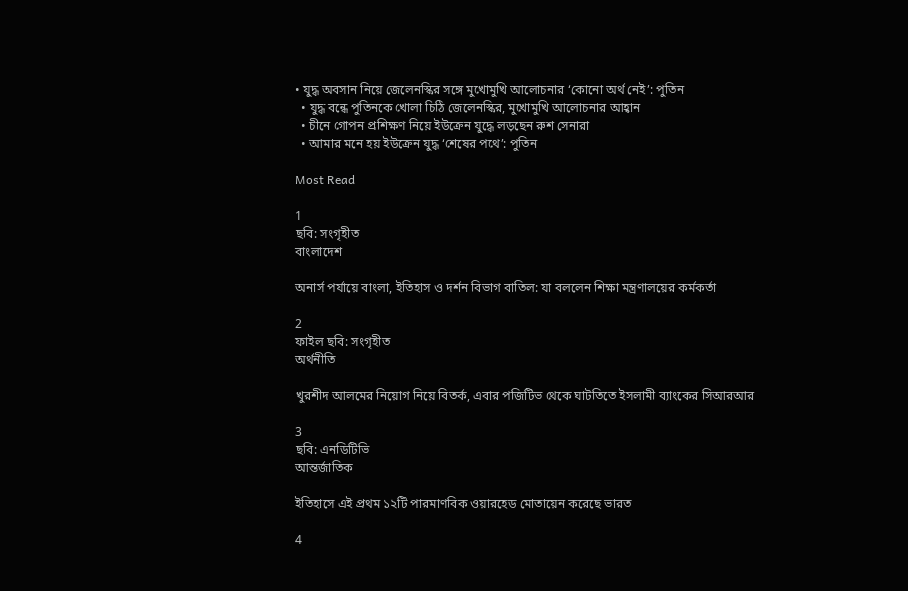• যুদ্ধ অবসান নিয়ে জেলেনস্কির সঙ্গে মুখোমুখি আলোচনার ‘কোনো অর্থ নেই’: পুতিন
  • যুদ্ধ বন্ধে পুতিনকে খোলা চিঠি জেলেনস্কির, মুখোমুখি আলোচনার আহ্বান
  • চীনে গোপন প্রশিক্ষণ নিয়ে ইউক্রেন যুদ্ধে লড়ছেন রুশ সেনারা
  • আমার মনে হয় ইউক্রেন যুদ্ধ ‘শেষের পথে’: পুতিন

Most Read

1
ছবি: সংগৃহীত
বাংলাদেশ

অনার্স পর্যায়ে বাংলা, ইতিহাস ও দর্শন বিভাগ বাতিল: যা বললেন শিক্ষা মন্ত্রণালয়ের কর্মকর্তা

2
ফাইল ছবি: সংগৃহীত
অর্থনীতি

খুরশীদ আলমের নিয়োগ নিয়ে বিতর্ক, এবার পজিটিভ থেকে ঘাটতিতে ইসলামী ব্যাংকের সিআরআর

3
ছবি: এনডিটিভি
আন্তর্জাতিক

ইতিহাসে এই প্রথম ১২টি পারমাণবিক ওয়ারহেড মোতায়েন করেছে ভারত

4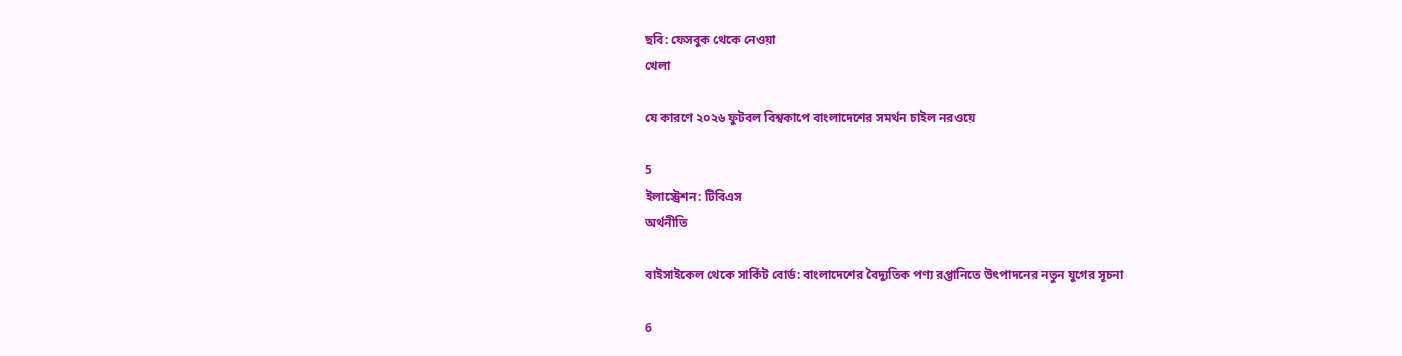ছবি: ফেসবুক থেকে নেওয়া
খেলা

যে কারণে ২০২৬ ফুটবল বিশ্বকাপে বাংলাদেশের সমর্থন চাইল নরওয়ে

5
ইলাস্ট্রেশন: টিবিএস
অর্থনীতি

বাইসাইকেল থেকে সার্কিট বোর্ড: বাংলাদেশের বৈদ্যুতিক পণ্য রপ্তানিতে উৎপাদনের নতুন যুগের সূচনা

6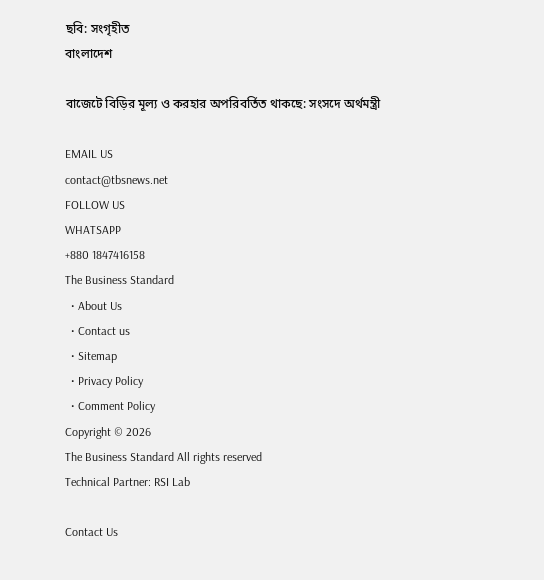ছবি: সংগৃহীত
বাংলাদেশ

বাজেটে বিড়ির মূল্য ও করহার অপরিবর্তিত থাকছে: সংসদে অর্থমন্ত্রী

EMAIL US
contact@tbsnews.net
FOLLOW US
WHATSAPP
+880 1847416158
The Business Standard
  • About Us
  • Contact us
  • Sitemap
  • Privacy Policy
  • Comment Policy
Copyright © 2026
The Business Standard All rights reserved
Technical Partner: RSI Lab

Contact Us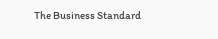The Business Standard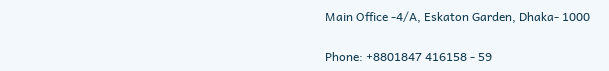Main Office -4/A, Eskaton Garden, Dhaka- 1000

Phone: +8801847 416158 - 59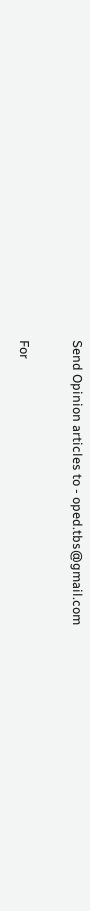Send Opinion articles to - oped.tbs@gmail.com

For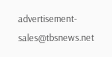advertisement- sales@tbsnews.net